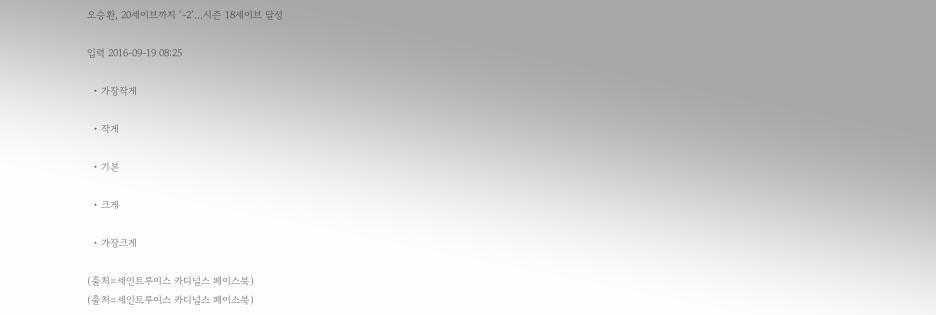오승환, 20세이브까지 ‘-2’…시즌 18세이브 달성

입력 2016-09-19 08:25

  • 가장작게

  • 작게

  • 기본

  • 크게

  • 가장크게

(출처=세인트루이스 카디널스 페이스북)
(출처=세인트루이스 카디널스 페이스북)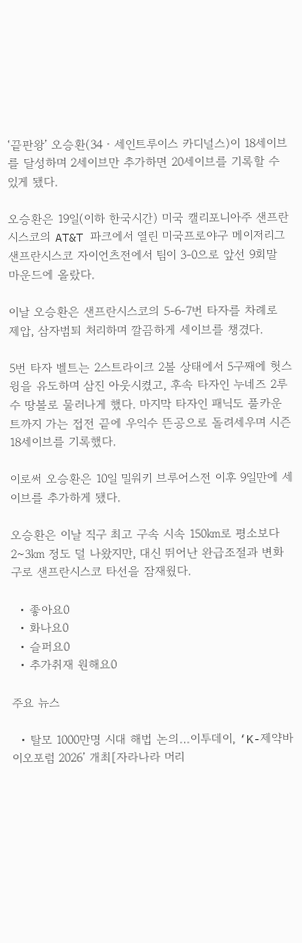‘끝판왕’ 오승환(34‧세인트루이스 카디널스)이 18세이브를 달성하며 2세이브만 추가하면 20세이브를 기록할 수 있게 됐다.

오승환은 19일(이하 한국시간) 미국 캘리포니아주 샌프란시스코의 AT&T 파크에서 열린 미국프로야구 메이저리그 샌프란시스코 자이언츠전에서 팀이 3-0으로 앞선 9회말 마운드에 올랐다.

이날 오승환은 샌프란시스코의 5-6-7번 타자를 차례로 제압, 삼자범퇴 처리하며 깔끔하게 세이브를 챙겼다.

5번 타자 벨트는 2스트라이크 2볼 상태에서 5구째에 헛스윙을 유도하며 삼진 아웃시켰고, 후속 타자인 누네즈 2루수 땅볼로 물러나게 했다. 마지막 타자인 패닉도 풀카운트까지 가는 접전 끝에 우익수 뜬공으로 돌려세우며 시즌 18세이브를 기록했다.

이로써 오승환은 10일 밀워키 브루어스전 이후 9일만에 세이브를 추가하게 됐다.

오승환은 이날 직구 최고 구속 시속 150㎞로 평소보다 2~3㎞ 정도 덜 나왔지만, 대신 뛰어난 완급조절과 변화구로 샌프란시스코 타선을 잠재웠다.

  • 좋아요0
  • 화나요0
  • 슬퍼요0
  • 추가취재 원해요0

주요 뉴스

  • 탈모 1000만명 시대 해법 논의…이투데이, ‘K-제약바이오포럼 2026’ 개최[자라나라 머리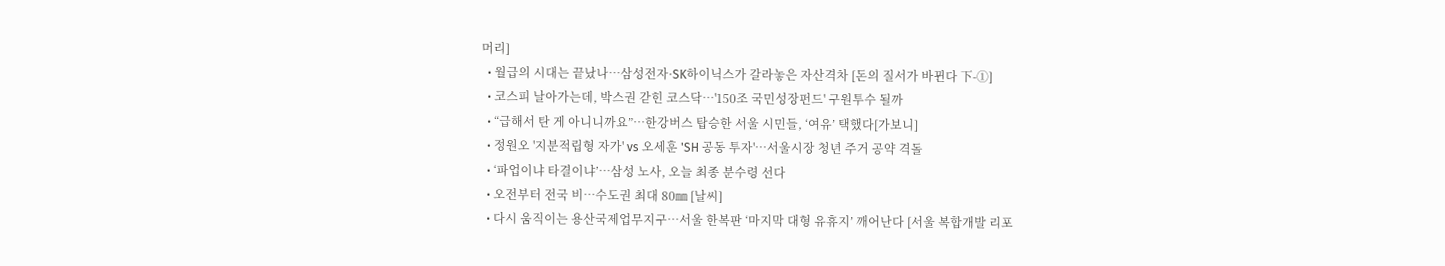머리]
  • 월급의 시대는 끝났나…삼성전자·SK하이닉스가 갈라놓은 자산격차 [돈의 질서가 바뀐다 下-①]
  • 코스피 날아가는데, 박스권 갇힌 코스닥…'150조 국민성장펀드' 구원투수 될까
  • “급해서 탄 게 아니니까요”…한강버스 탑승한 서울 시민들, ‘여유’ 택했다[가보니]
  • 정원오 '지분적립형 자가' vs 오세훈 'SH 공동 투자'…서울시장 청년 주거 공약 격돌
  • ‘파업이냐 타결이냐’…삼성 노사, 오늘 최종 분수령 선다
  • 오전부터 전국 비…수도권 최대 80㎜ [날씨]
  • 다시 움직이는 용산국제업무지구…서울 한복판 ‘마지막 대형 유휴지’ 깨어난다 [서울 복합개발 리포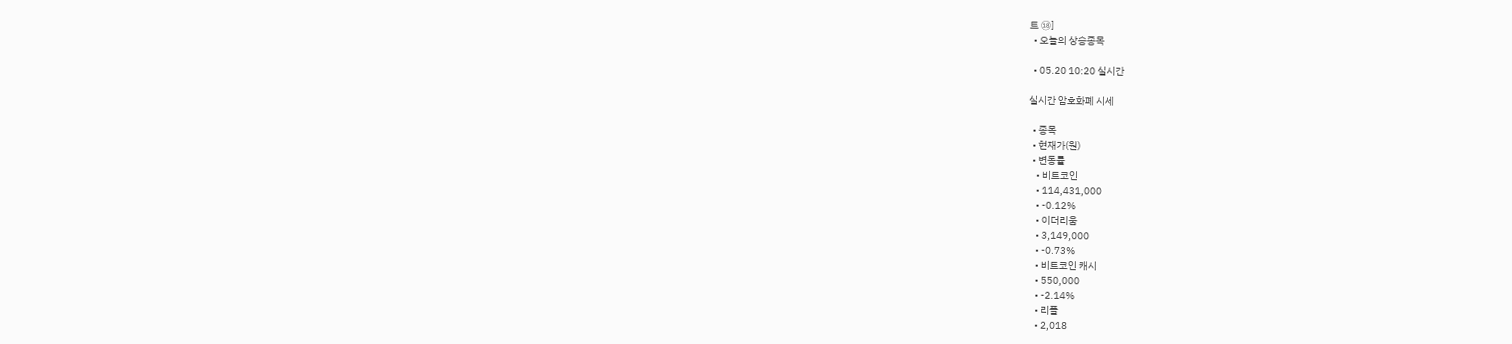트 ⑱]
  • 오늘의 상승종목

  • 05.20 10:20 실시간

실시간 암호화폐 시세

  • 종목
  • 현재가(원)
  • 변동률
    • 비트코인
    • 114,431,000
    • -0.12%
    • 이더리움
    • 3,149,000
    • -0.73%
    • 비트코인 캐시
    • 550,000
    • -2.14%
    • 리플
    • 2,018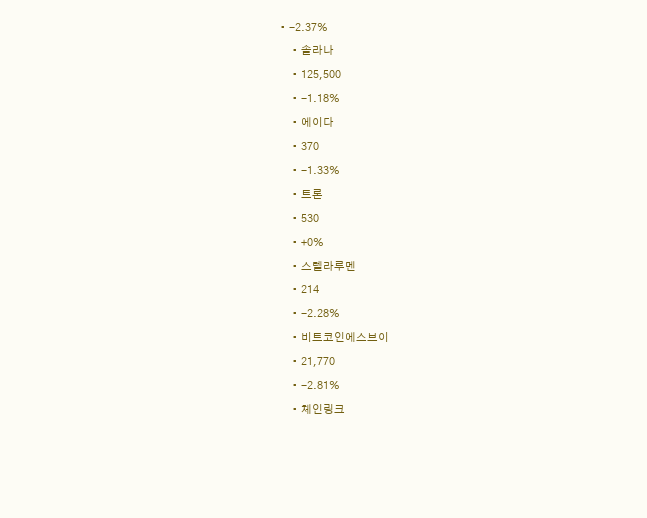• -2.37%
    • 솔라나
    • 125,500
    • -1.18%
    • 에이다
    • 370
    • -1.33%
    • 트론
    • 530
    • +0%
    • 스텔라루멘
    • 214
    • -2.28%
    • 비트코인에스브이
    • 21,770
    • -2.81%
    • 체인링크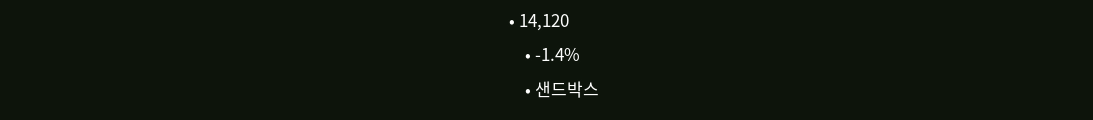• 14,120
    • -1.4%
    • 샌드박스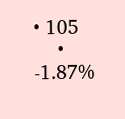• 105
    • -1.87%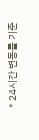* 24시간 변동률 기준